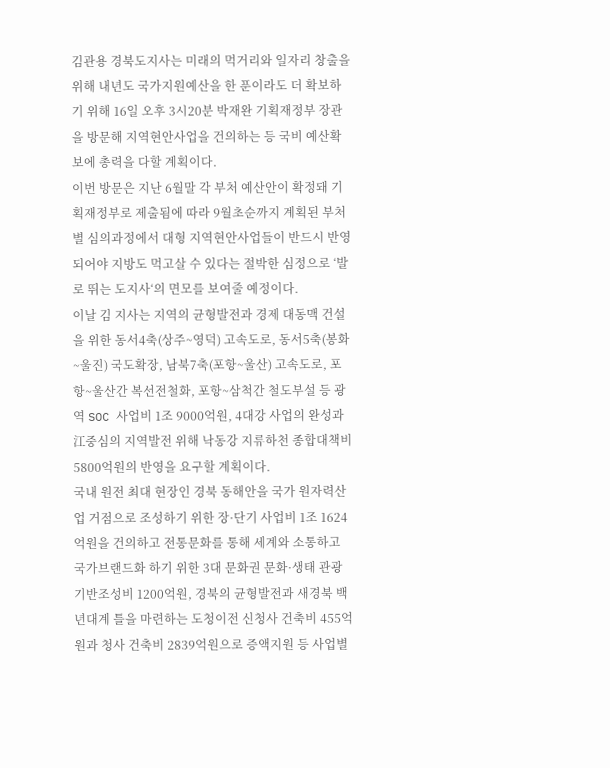김관용 경북도지사는 미래의 먹거리와 일자리 창출을 위해 내년도 국가지원예산을 한 푼이라도 더 확보하기 위해 16일 오후 3시20분 박재완 기획재정부 장관을 방문해 지역현안사업을 건의하는 등 국비 예산확보에 총력을 다할 계획이다.
이번 방문은 지난 6월말 각 부처 예산안이 확정돼 기획재정부로 제출됨에 따라 9월초순까지 계획된 부처별 심의과정에서 대형 지역현안사업들이 반드시 반영되어야 지방도 먹고살 수 있다는 절박한 심정으로 ‘발로 뛰는 도지사‘의 면모를 보여줄 예정이다.
이날 김 지사는 지역의 균형발전과 경제 대동맥 건설을 위한 동서4축(상주~영덕) 고속도로, 동서5축(봉화~울진) 국도확장, 남북7축(포항~울산) 고속도로, 포항~울산간 복선전철화, 포항~삼척간 철도부설 등 광역 SOC 사업비 1조 9000억원, 4대강 사업의 완성과 江중심의 지역발전 위해 낙동강 지류하천 종합대책비 5800억원의 반영을 요구할 계획이다.
국내 원전 최대 현장인 경북 동해안을 국가 원자력산업 거점으로 조성하기 위한 장·단기 사업비 1조 1624억원을 건의하고 전통문화를 통해 세계와 소통하고 국가브랜드화 하기 위한 3대 문화권 문화·생태 관광기반조성비 1200억원, 경북의 균형발전과 새경북 백년대계 틀을 마련하는 도청이전 신청사 건축비 455억원과 청사 건축비 2839억원으로 증액지원 등 사업별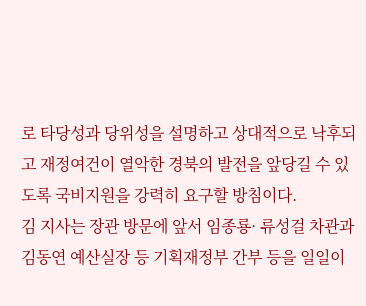로 타당성과 당위성을 설명하고 상대적으로 낙후되고 재정여건이 열악한 경북의 발전을 앞당길 수 있도록 국비지원을 강력히 요구할 방침이다.
김 지사는 장관 방문에 앞서 임종룡· 류성걸 차관과 김동연 예산실장 등 기획재정부 간부 등을 일일이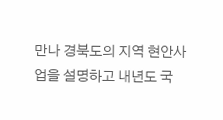만나 경북도의 지역 현안사업을 설명하고 내년도 국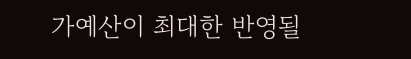가예산이 최대한 반영될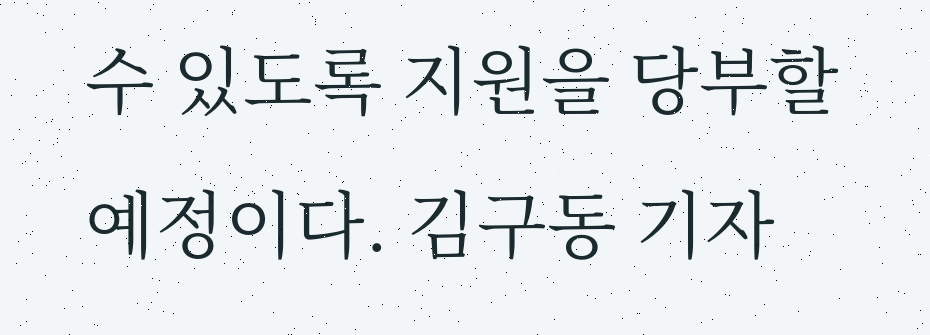수 있도록 지원을 당부할 예정이다. 김구동 기자